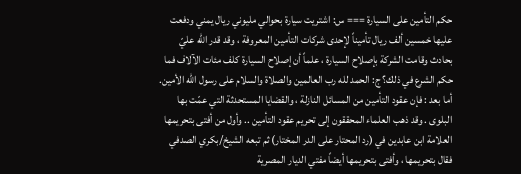حكم التأمين على السيارة === س: اشتريت سيارة بحوالي مليوني ريال يمني ودفعت عليها خمسين ألف ريال تأميناً لإحدى شركات التأمين المعروفة ، وقد قدر الله عليّ بحادث وقامت الشركة بإصلاح السيارة ، علماً أن إصلاح السيارة كلف مئات الآلاف فما حكم الشرع في ذلك؟ ج: الحمد لله رب العالمين والصلاة والسلام على رسول الله الأمين. أما بعد : فإن عقود التأمين من المسائل النازلة ، والقضايا المستحدثة التي عمّت بها البلوى . وقد ذهب العلماء المحققون إلى تحريم عقود التأمين .. وأول من أفتى بتحريمها العلامة ابن عابدين في (رد المحتار على الدر المختار) ثم تبعه الشيخ/بكري الصدفي فقال بتحريمها ، وأفتى بتحريمها أيضاً مفتي الديار المصرية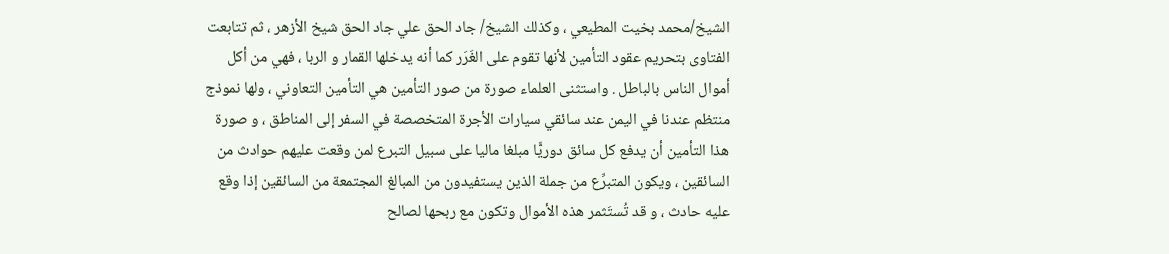الشيخ/محمد بخيت المطيعي ، وكذلك الشيخ/ جاد الحق علي جاد الحق شيخ الأزهر ، ثم تتابعت الفتاوى بتحريم عقود التأمين لأنها تقوم على الغَرَر كما أنه يدخلها القمار و الربا ، فهي من أكل أموال الناس بالباطل . واستثنى العلماء صورة من صور التأمين هي التأمين التعاوني ، ولها نموذج منتظم عندنا في اليمن عند سائقي سيارات الأجرة المتخصصة في السفر إلى المناطق ، و صورة هذا التأمين أن يدفع كل سائق دوريًّا مبلغا ماليا على سبيل التبرع لمن وقعت عليهم حوادث من السائقين ، ويكون المتبرِّع من جملة الذين يستفيدون من المبالغ المجتمعة من السائقين إذا وقع عليه حادث ، و قد تُستَثمر هذه الأموال وتكون مع ربحها لصالح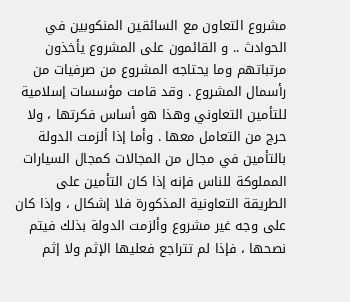مشروع التعاون مع السائقين المنكوبين في الحوادث .. و القائمون على المشروع يأخذون مرتباتهم وما يحتاجه المشروع من صرفيات من رأسمال المشروع . وقد قامت مؤسسات إسلامية للتأمين التعاوني وهذا هو أساس فكرتها ، ولا حرج من التعامل معها . وأما إذا ألزمت الدولة بالتأمين في مجال من المجالات كمجال السيارات المملوكة للناس فإنه إذا كان التأمين على الطريقة التعاونية المذكورة فلا إشكال ، وإذا كان على وجه غير مشروع وألزمت الدولة بذلك فيتم نصحها ، فإذا لم تتراجع فعليها الإثم ولا إثم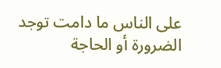على الناس ما دامت توجد الضرورة أو الحاجة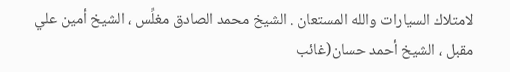لامتلاك السيارات والله المستعان . الشيخ محمد الصادق مغلِّس ، الشيخ أمين علي مقبل ، الشيخ أحمد حسان(غائب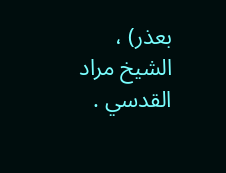بعذر) ، الشيخ مراد القدسي .